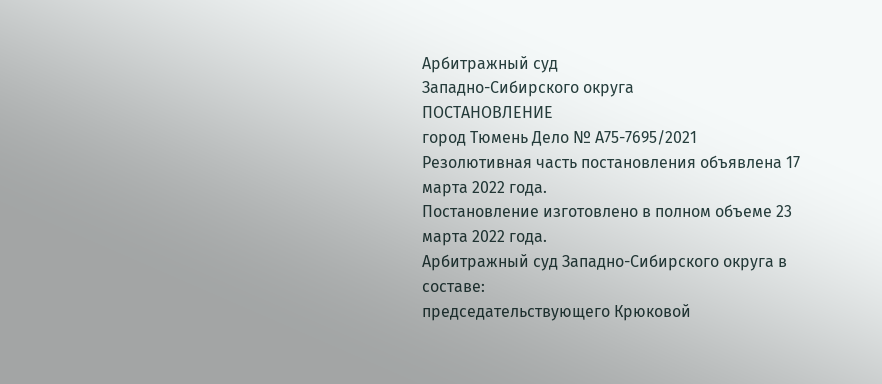Арбитражный суд
Западно-Сибирского округа
ПОСТАНОВЛЕНИЕ
город Тюмень Дело № А75-7695/2021
Резолютивная часть постановления объявлена 17 марта 2022 года.
Постановление изготовлено в полном объеме 23 марта 2022 года.
Арбитражный суд Западно-Сибирского округа в составе:
председательствующего Крюковой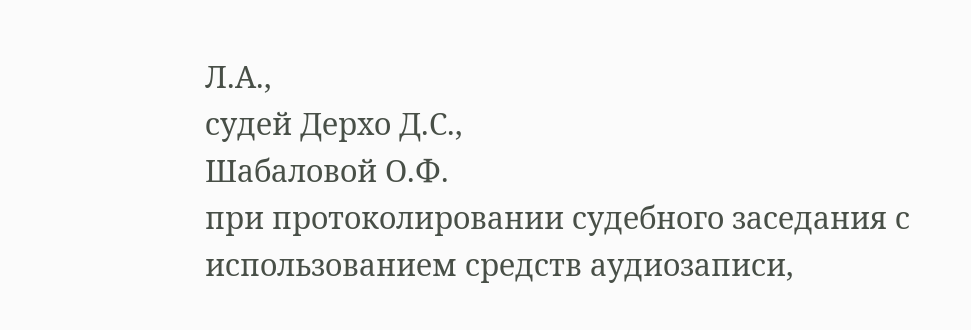Л.А.,
судей Дерхо Д.С.,
Шабаловой О.Ф.
при протоколировании судебного заседания с использованием средств аудиозаписи,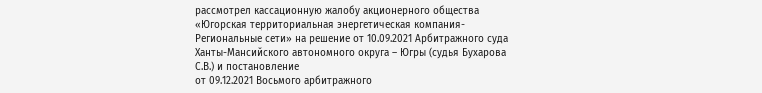рассмотрел кассационную жалобу акционерного общества «Югорская территориальная энергетическая компания-Региональные сети» на решение от 10.09.2021 Арбитражного суда Ханты-Мансийского автономного округа – Югры (судья Бухарова С.В.) и постановление
от 09.12.2021 Восьмого арбитражного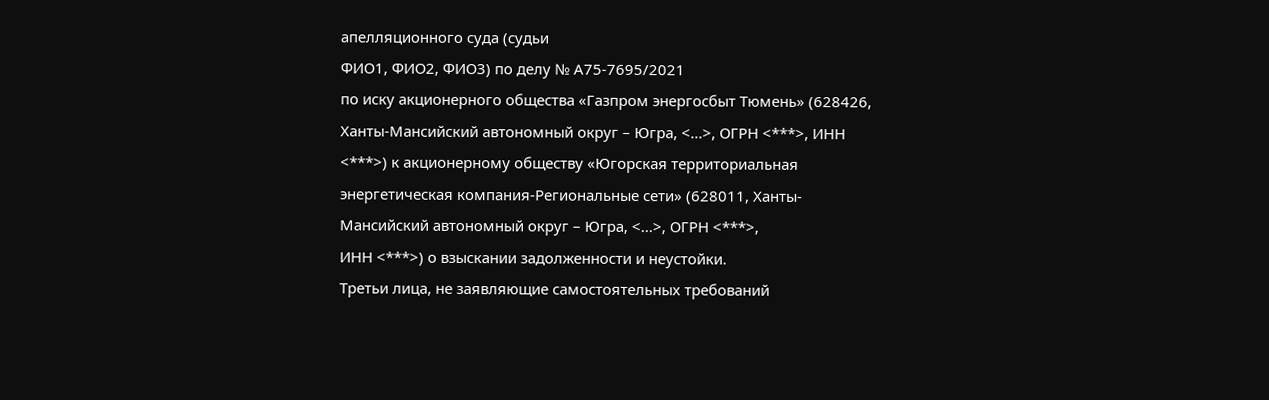апелляционного суда (судьи
ФИО1, ФИО2, ФИО3) по делу № А75-7695/2021
по иску акционерного общества «Газпром энергосбыт Тюмень» (628426, Ханты-Мансийский автономный округ – Югра, <...>, ОГРН <***>, ИНН <***>) к акционерному обществу «Югорская территориальная энергетическая компания-Региональные сети» (628011, Ханты-Мансийский автономный округ – Югра, <...>, ОГРН <***>,
ИНН <***>) о взыскании задолженности и неустойки.
Третьи лица, не заявляющие самостоятельных требований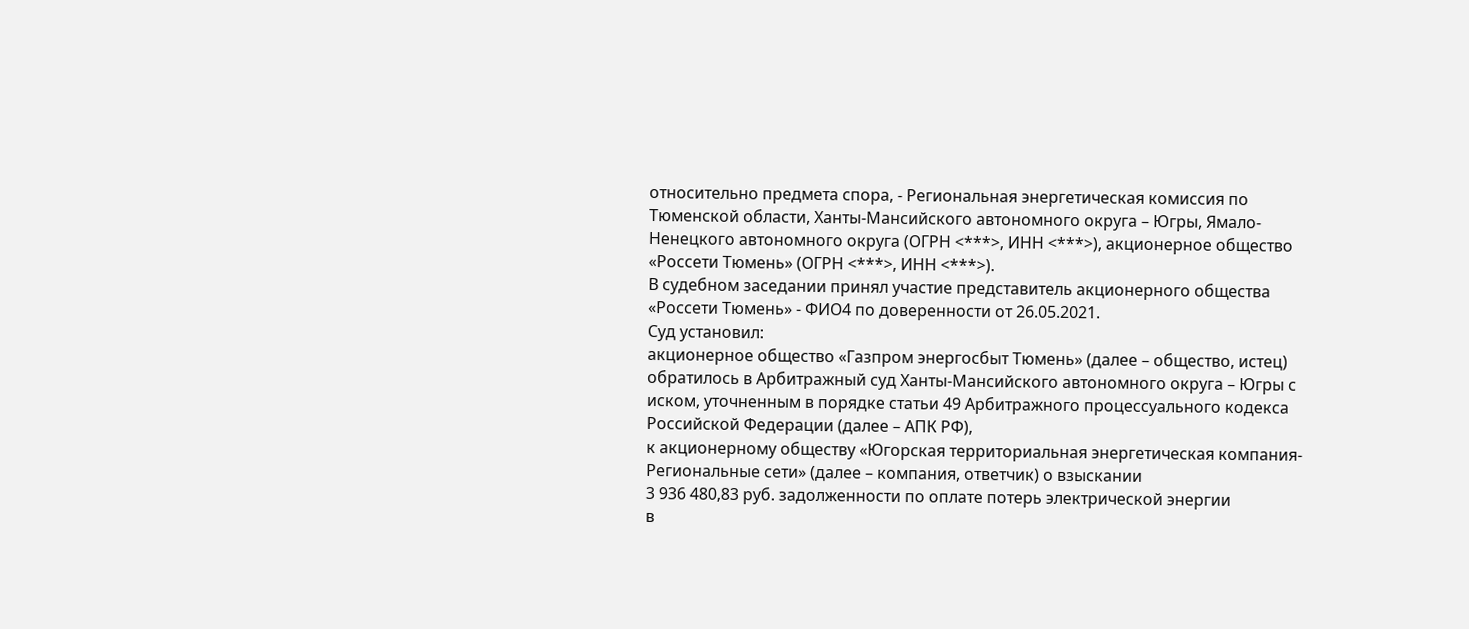относительно предмета спора, - Региональная энергетическая комиссия по Тюменской области, Ханты-Мансийского автономного округа – Югры, Ямало-Ненецкого автономного округа (ОГРН <***>, ИНН <***>), акционерное общество «Россети Тюмень» (ОГРН <***>, ИНН <***>).
В судебном заседании принял участие представитель акционерного общества «Россети Тюмень» - ФИО4 по доверенности от 26.05.2021.
Суд установил:
акционерное общество «Газпром энергосбыт Тюмень» (далее – общество, истец) обратилось в Арбитражный суд Ханты-Мансийского автономного округа – Югры с иском, уточненным в порядке статьи 49 Арбитражного процессуального кодекса Российской Федерации (далее – АПК РФ),
к акционерному обществу «Югорская территориальная энергетическая компания-Региональные сети» (далее – компания, ответчик) о взыскании
3 936 480,83 руб. задолженности по оплате потерь электрической энергии
в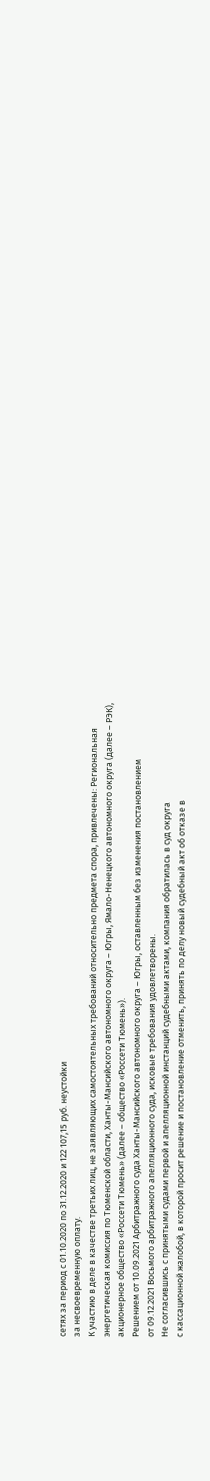сетях за период с 01.10.2020 по 31.12.2020 и 122 107,15 руб. неустойки
за несвоевременную оплату.
К участию в деле в качестве третьих лиц, не заявляющих самостоятельных требований относительно предмета спора, привлечены: Региональная энергетическая комиссия по Тюменской области, Ханты-Мансийского автономного округа – Югры, Ямало-Ненецкого автономного округа (далее – РЭК), акционерное общество «Россети Тюмень» (далее – общество «Россети Тюмень»).
Решением от 10.09.2021 Арбитражного суда Ханты-Мансийского автономного округа – Югры, оставленным без изменения постановлением
от 09.12.2021 Восьмого арбитражного апелляционного суда, исковые требования удовлетворены.
Не согласившись с принятыми судами первой и апелляционной инстанций судебными актами, компания обратилась в суд округа
с кассационной жалобой, в которой просит решение и постановление отменить, принять по делу новый судебный акт об отказе в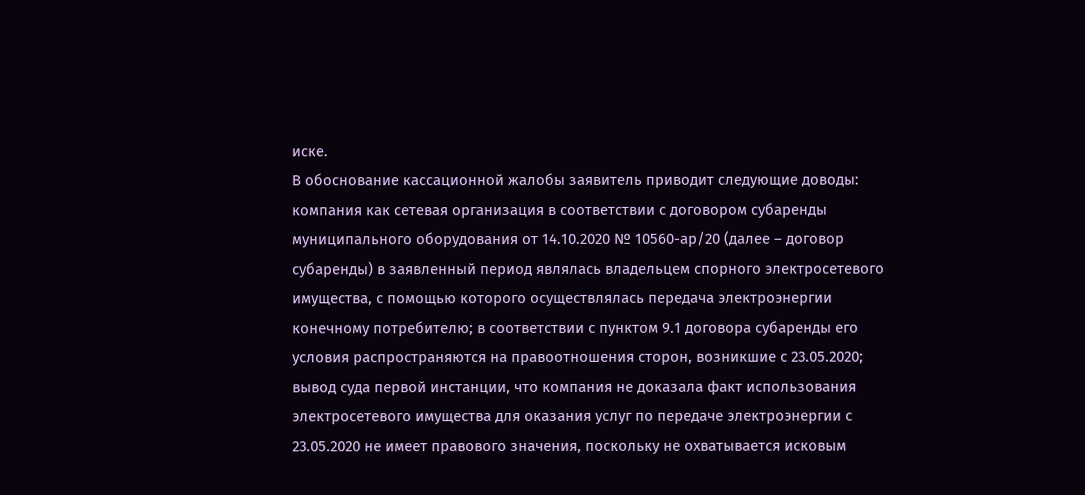иске.
В обоснование кассационной жалобы заявитель приводит следующие доводы: компания как сетевая организация в соответствии с договором субаренды муниципального оборудования от 14.10.2020 № 10560-ар/20 (далее – договор субаренды) в заявленный период являлась владельцем спорного электросетевого имущества, с помощью которого осуществлялась передача электроэнергии конечному потребителю; в соответствии с пунктом 9.1 договора субаренды его условия распространяются на правоотношения сторон, возникшие с 23.05.2020; вывод суда первой инстанции, что компания не доказала факт использования электросетевого имущества для оказания услуг по передаче электроэнергии с 23.05.2020 не имеет правового значения, поскольку не охватывается исковым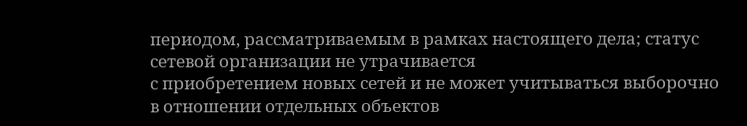периодом, рассматриваемым в рамках настоящего дела; статус сетевой организации не утрачивается
с приобретением новых сетей и не может учитываться выборочно
в отношении отдельных объектов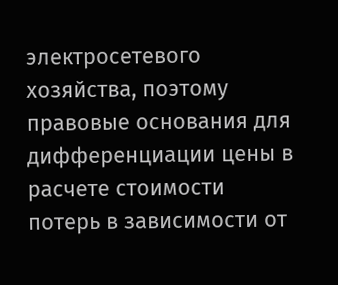электросетевого хозяйства, поэтому правовые основания для дифференциации цены в расчете стоимости
потерь в зависимости от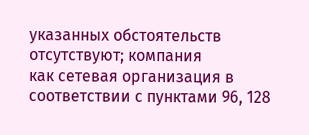указанных обстоятельств отсутствуют; компания
как сетевая организация в соответствии с пунктами 96, 128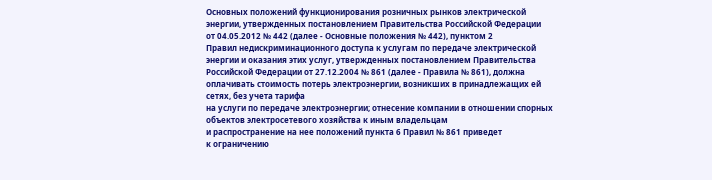Основных положений функционирования розничных рынков электрической энергии, утвержденных постановлением Правительства Российской Федерации
от 04.05.2012 № 442 (далее - Основные положения № 442), пунктом 2
Правил недискриминационного доступа к услугам по передаче электрической энергии и оказания этих услуг, утвержденных постановлением Правительства Российской Федерации от 27.12.2004 № 861 (далее - Правила № 861), должна оплачивать стоимость потерь электроэнергии, возникших в принадлежащих ей сетях, без учета тарифа
на услуги по передаче электроэнергии; отнесение компании в отношении спорных объектов электросетевого хозяйства к иным владельцам
и распространение на нее положений пункта 6 Правил № 861 приведет
к ограничению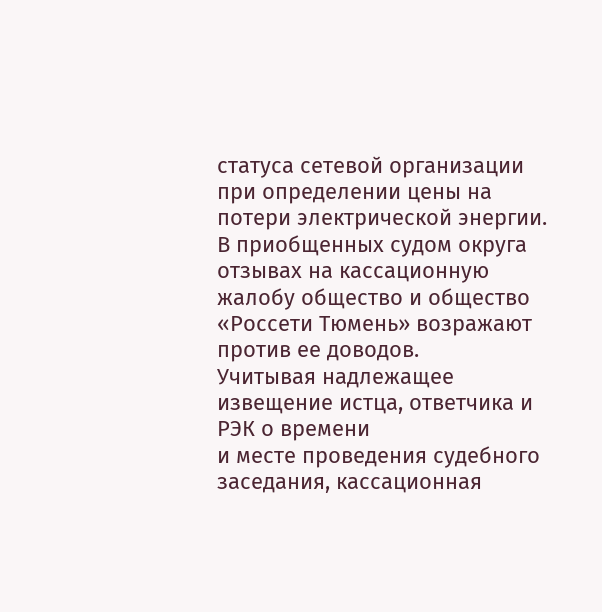статуса сетевой организации при определении цены на потери электрической энергии.
В приобщенных судом округа отзывах на кассационную жалобу общество и общество «Россети Тюмень» возражают против ее доводов.
Учитывая надлежащее извещение истца, ответчика и РЭК о времени
и месте проведения судебного заседания, кассационная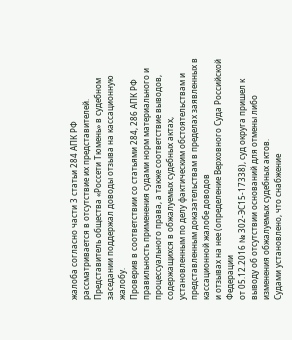жалоба согласно части 3 статьи 284 АПК РФ рассматривается в отсутствие их представителей.
Представитель общества «Россети Тюмень» в судебном заседании поддержал доводы отзыва на кассационную жалобу.
Проверив в соответствии со статьями 284, 286 АПК РФ правильность применения судами норм материального и процессуального права, а также соответствие выводов, содержащихся в обжалуемых судебных актах, установленным по делу фактическим обстоятельствам и представленным доказательствам в пределах заявленных в кассационной жалобе доводов
и отзывах на нее (определение Верховного Суда Российской Федерации
от 05.12.2016 № 302-ЭС15-17338), суд округа пришел к выводу об отсутствии оснований для отмены либо изменения обжалуемых судебных актов.
Судами установлено, что снабжение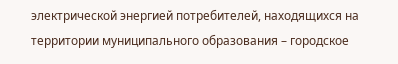электрической энергией потребителей, находящихся на территории муниципального образования – городское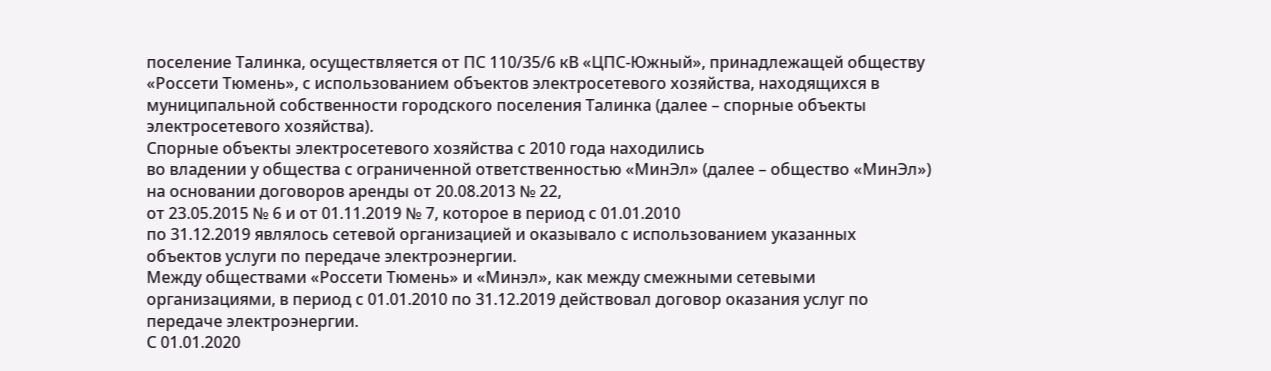поселение Талинка, осуществляется от ПС 110/35/6 кВ «ЦПС-Южный», принадлежащей обществу «Россети Тюмень», с использованием объектов электросетевого хозяйства, находящихся в муниципальной собственности городского поселения Талинка (далее – спорные объекты электросетевого хозяйства).
Спорные объекты электросетевого хозяйства с 2010 года находились
во владении у общества с ограниченной ответственностью «МинЭл» (далее – общество «МинЭл») на основании договоров аренды от 20.08.2013 № 22,
от 23.05.2015 № 6 и от 01.11.2019 № 7, которое в период с 01.01.2010
по 31.12.2019 являлось сетевой организацией и оказывало с использованием указанных объектов услуги по передаче электроэнергии.
Между обществами «Россети Тюмень» и «Минэл», как между смежными сетевыми организациями, в период с 01.01.2010 по 31.12.2019 действовал договор оказания услуг по передаче электроэнергии.
С 01.01.2020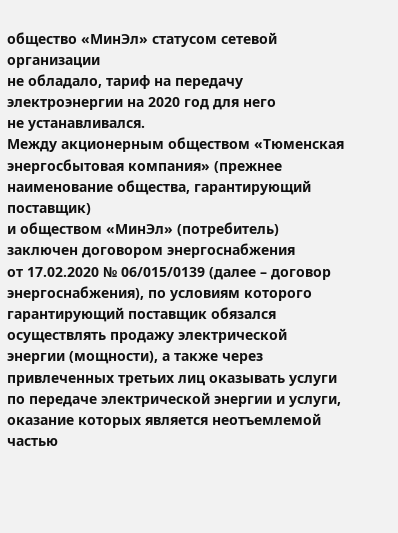общество «МинЭл» статусом сетевой организации
не обладало, тариф на передачу электроэнергии на 2020 год для него
не устанавливался.
Между акционерным обществом «Тюменская энергосбытовая компания» (прежнее наименование общества, гарантирующий поставщик)
и обществом «МинЭл» (потребитель) заключен договором энергоснабжения
от 17.02.2020 № 06/015/0139 (далее – договор энергоснабжения), по условиям которого гарантирующий поставщик обязался осуществлять продажу электрической энергии (мощности), а также через привлеченных третьих лиц оказывать услуги по передаче электрической энергии и услуги, оказание которых является неотъемлемой частью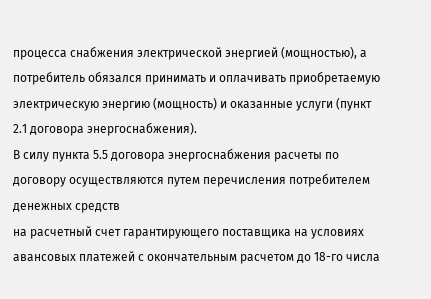процесса снабжения электрической энергией (мощностью), а потребитель обязался принимать и оплачивать приобретаемую электрическую энергию (мощность) и оказанные услуги (пункт 2.1 договора энергоснабжения).
В силу пункта 5.5 договора энергоснабжения расчеты по договору осуществляются путем перечисления потребителем денежных средств
на расчетный счет гарантирующего поставщика на условиях авансовых платежей с окончательным расчетом до 18-го числа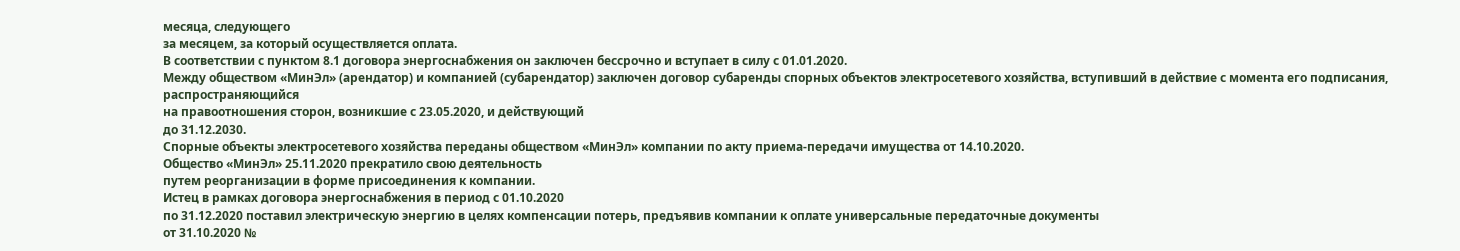месяца, следующего
за месяцем, за который осуществляется оплата.
В соответствии с пунктом 8.1 договора энергоснабжения он заключен бессрочно и вступает в силу с 01.01.2020.
Между обществом «МинЭл» (арендатор) и компанией (субарендатор) заключен договор субаренды спорных объектов электросетевого хозяйства, вступивший в действие с момента его подписания, распространяющийся
на правоотношения сторон, возникшие с 23.05.2020, и действующий
до 31.12.2030.
Спорные объекты электросетевого хозяйства переданы обществом «МинЭл» компании по акту приема-передачи имущества от 14.10.2020.
Общество «МинЭл» 25.11.2020 прекратило свою деятельность
путем реорганизации в форме присоединения к компании.
Истец в рамках договора энергоснабжения в период с 01.10.2020
по 31.12.2020 поставил электрическую энергию в целях компенсации потерь, предъявив компании к оплате универсальные передаточные документы
от 31.10.2020 №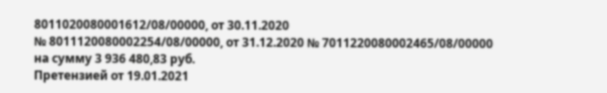8011020080001612/08/00000, от 30.11.2020
№ 8011120080002254/08/00000, от 31.12.2020 № 7011220080002465/08/00000
на сумму 3 936 480,83 руб.
Претензией от 19.01.2021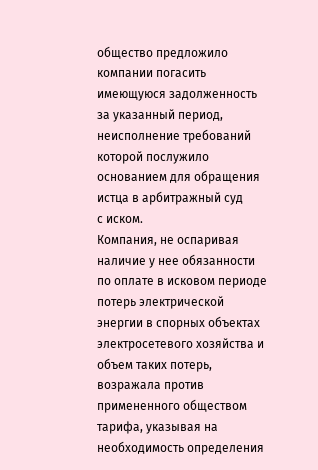общество предложило компании погасить имеющуюся задолженность за указанный период, неисполнение требований которой послужило основанием для обращения истца в арбитражный суд
с иском.
Компания, не оспаривая наличие у нее обязанности по оплате в исковом периоде потерь электрической энергии в спорных объектах электросетевого хозяйства и объем таких потерь, возражала против примененного обществом тарифа, указывая на необходимость определения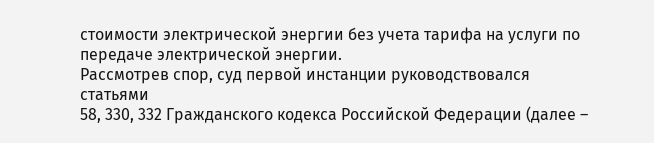стоимости электрической энергии без учета тарифа на услуги по передаче электрической энергии.
Рассмотрев спор, суд первой инстанции руководствовался статьями
58, 330, 332 Гражданского кодекса Российской Федерации (далее –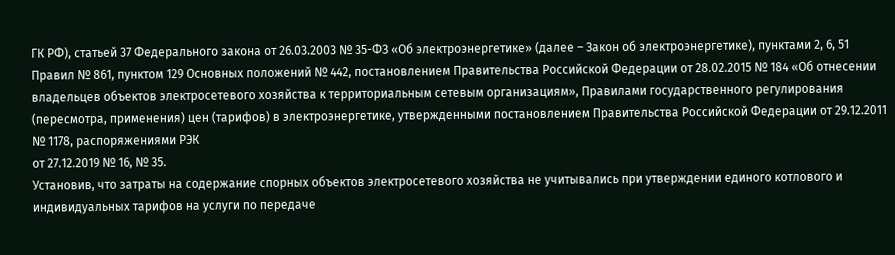ГК РФ), статьей 37 Федерального закона от 26.03.2003 № 35-ФЗ «Об электроэнергетике» (далее – Закон об электроэнергетике), пунктами 2, 6, 51 Правил № 861, пунктом 129 Основных положений № 442, постановлением Правительства Российской Федерации от 28.02.2015 № 184 «Об отнесении владельцев объектов электросетевого хозяйства к территориальным сетевым организациям», Правилами государственного регулирования (пересмотра, применения) цен (тарифов) в электроэнергетике, утвержденными постановлением Правительства Российской Федерации от 29.12.2011 № 1178, распоряжениями РЭК
от 27.12.2019 № 16, № 35.
Установив, что затраты на содержание спорных объектов электросетевого хозяйства не учитывались при утверждении единого котлового и индивидуальных тарифов на услуги по передаче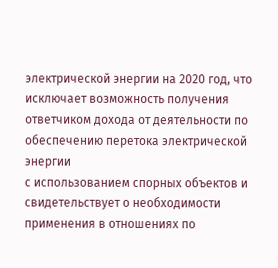электрической энергии на 2020 год, что исключает возможность получения ответчиком дохода от деятельности по обеспечению перетока электрической энергии
с использованием спорных объектов и свидетельствует о необходимости применения в отношениях по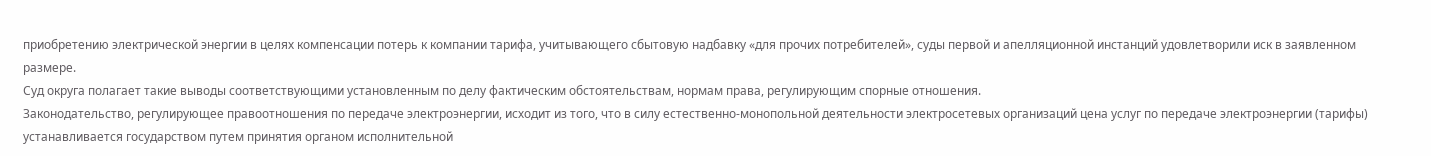приобретению электрической энергии в целях компенсации потерь к компании тарифа, учитывающего сбытовую надбавку «для прочих потребителей», суды первой и апелляционной инстанций удовлетворили иск в заявленном размере.
Суд округа полагает такие выводы соответствующими установленным по делу фактическим обстоятельствам, нормам права, регулирующим спорные отношения.
Законодательство, регулирующее правоотношения по передаче электроэнергии, исходит из того, что в силу естественно-монопольной деятельности электросетевых организаций цена услуг по передаче электроэнергии (тарифы) устанавливается государством путем принятия органом исполнительной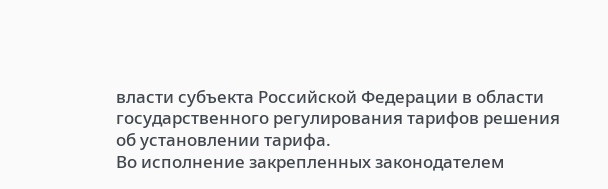власти субъекта Российской Федерации в области государственного регулирования тарифов решения об установлении тарифа.
Во исполнение закрепленных законодателем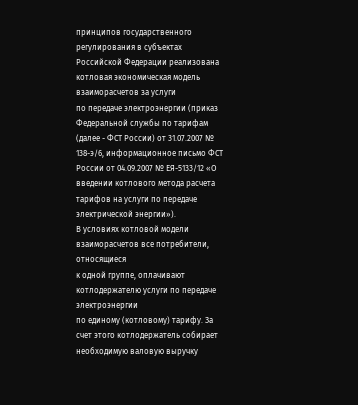принципов государственного регулирования в субъектах Российской Федерации реализована котловая экономическая модель взаиморасчетов за услуги
по передаче электроэнергии (приказ Федеральной службы по тарифам
(далее - ФСТ России) от 31.07.2007 № 138-э/6, информационное письмо ФСТ России от 04.09.2007 № ЕЯ-5133/12 «О введении котлового метода расчета тарифов на услуги по передаче электрической энергии»).
В условиях котловой модели взаиморасчетов все потребители, относящиеся
к одной группе, оплачивают котлодержателю услуги по передаче электроэнергии
по единому (котловому) тарифу. За счет этого котлодержатель собирает необходимую валовую выручку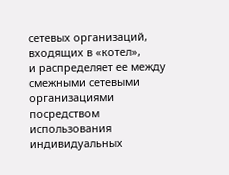сетевых организаций, входящих в «котел»,
и распределяет ее между смежными сетевыми организациями посредством использования индивидуальных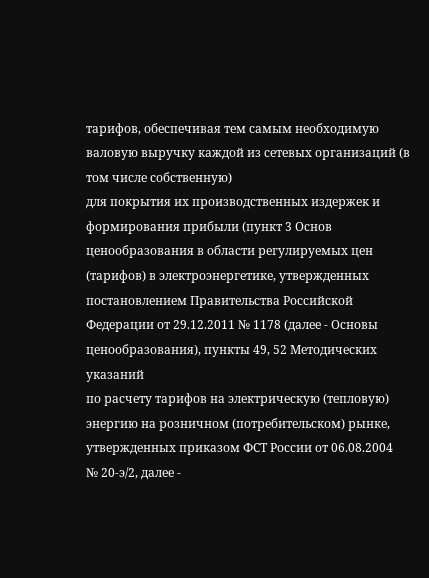тарифов, обеспечивая тем самым необходимую валовую выручку каждой из сетевых организаций (в том числе собственную)
для покрытия их производственных издержек и формирования прибыли (пункт 3 Основ ценообразования в области регулируемых цен (тарифов) в электроэнергетике, утвержденных постановлением Правительства Российской Федерации от 29.12.2011 № 1178 (далее - Основы ценообразования), пункты 49, 52 Методических указаний
по расчету тарифов на электрическую (тепловую) энергию на розничном (потребительском) рынке, утвержденных приказом ФСТ России от 06.08.2004
№ 20-э/2, далее -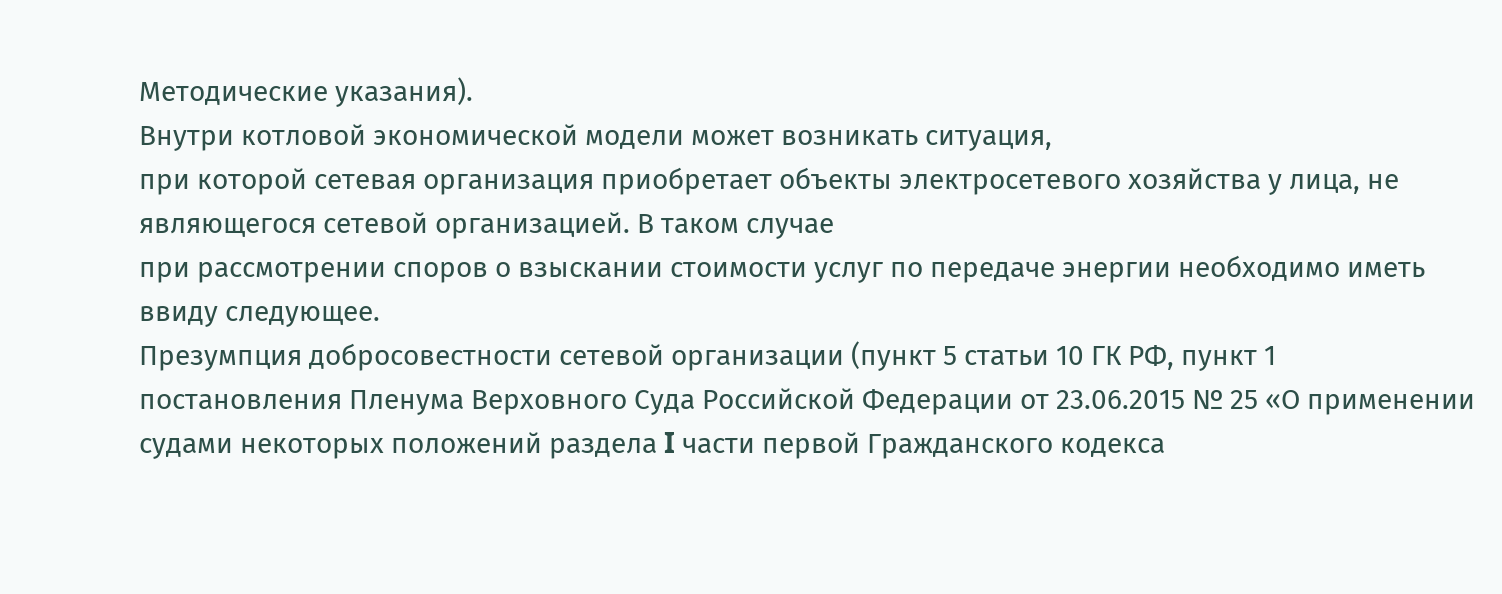Методические указания).
Внутри котловой экономической модели может возникать ситуация,
при которой сетевая организация приобретает объекты электросетевого хозяйства у лица, не являющегося сетевой организацией. В таком случае
при рассмотрении споров о взыскании стоимости услуг по передаче энергии необходимо иметь ввиду следующее.
Презумпция добросовестности сетевой организации (пункт 5 статьи 10 ГК РФ, пункт 1 постановления Пленума Верховного Суда Российской Федерации от 23.06.2015 № 25 «О применении судами некоторых положений раздела I части первой Гражданского кодекса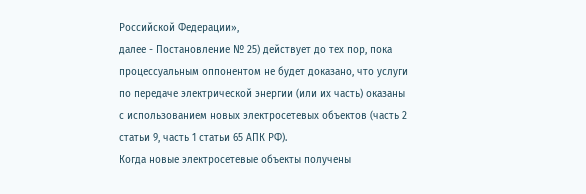Российской Федерации»,
далее - Постановление № 25) действует до тех пор, пока процессуальным оппонентом не будет доказано, что услуги по передаче электрической энергии (или их часть) оказаны с использованием новых электросетевых объектов (часть 2 статьи 9, часть 1 статьи 65 АПК РФ).
Когда новые электросетевые объекты получены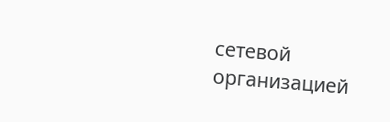сетевой организацией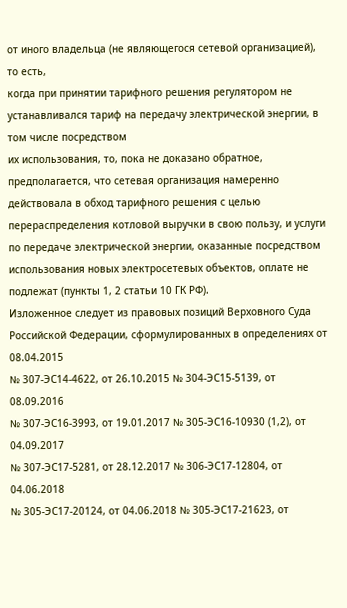от иного владельца (не являющегося сетевой организацией), то есть,
когда при принятии тарифного решения регулятором не устанавливался тариф на передачу электрической энергии, в том числе посредством
их использования, то, пока не доказано обратное, предполагается, что сетевая организация намеренно действовала в обход тарифного решения с целью перераспределения котловой выручки в свою пользу, и услуги по передаче электрической энергии, оказанные посредством использования новых электросетевых объектов, оплате не подлежат (пункты 1, 2 статьи 10 ГК РФ).
Изложенное следует из правовых позиций Верховного Суда
Российской Федерации, сформулированных в определениях от 08.04.2015
№ 307-ЭС14-4622, от 26.10.2015 № 304-ЭС15-5139, от 08.09.2016
№ 307-ЭС16-3993, от 19.01.2017 № 305-ЭС16-10930 (1,2), от 04.09.2017
№ 307-ЭС17-5281, от 28.12.2017 № 306-ЭС17-12804, от 04.06.2018
№ 305-ЭС17-20124, от 04.06.2018 № 305-ЭС17-21623, от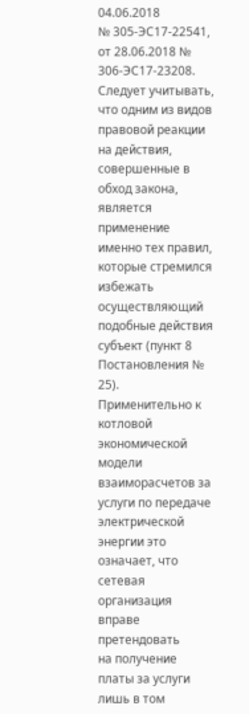04.06.2018
№ 305-ЭС17-22541, от 28.06.2018 № 306-ЭС17-23208.
Следует учитывать, что одним из видов правовой реакции на действия, совершенные в обход закона, является применение именно тех правил, которые стремился избежать осуществляющий подобные действия
субъект (пункт 8 Постановления № 25). Применительно к котловой экономической модели взаиморасчетов за услуги по передаче электрической энергии это означает, что сетевая организация вправе претендовать
на получение платы за услуги лишь в том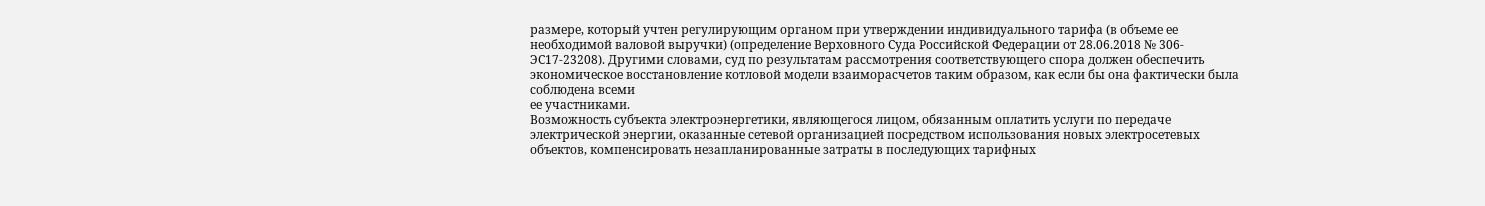размере, который учтен регулирующим органом при утверждении индивидуального тарифа (в объеме ее необходимой валовой выручки) (определение Верховного Суда Российской Федерации от 28.06.2018 № 306-ЭС17-23208). Другими словами, суд по результатам рассмотрения соответствующего спора должен обеспечить экономическое восстановление котловой модели взаиморасчетов таким образом, как если бы она фактически была соблюдена всеми
ее участниками.
Возможность субъекта электроэнергетики, являющегося лицом, обязанным оплатить услуги по передаче электрической энергии, оказанные сетевой организацией посредством использования новых электросетевых объектов, компенсировать незапланированные затраты в последующих тарифных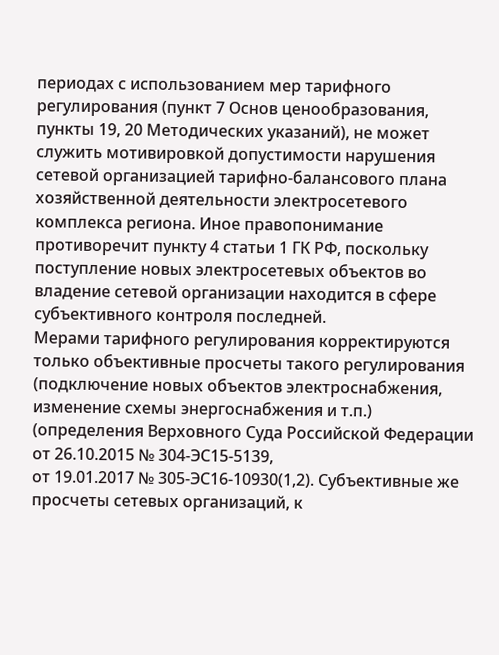периодах с использованием мер тарифного регулирования (пункт 7 Основ ценообразования, пункты 19, 20 Методических указаний), не может служить мотивировкой допустимости нарушения сетевой организацией тарифно-балансового плана хозяйственной деятельности электросетевого комплекса региона. Иное правопонимание противоречит пункту 4 статьи 1 ГК РФ, поскольку поступление новых электросетевых объектов во владение сетевой организации находится в сфере субъективного контроля последней.
Мерами тарифного регулирования корректируются только объективные просчеты такого регулирования (подключение новых объектов электроснабжения, изменение схемы энергоснабжения и т.п.) (определения Верховного Суда Российской Федерации от 26.10.2015 № 304-ЭС15-5139,
от 19.01.2017 № 305-ЭС16-10930(1,2). Субъективные же просчеты сетевых организаций, к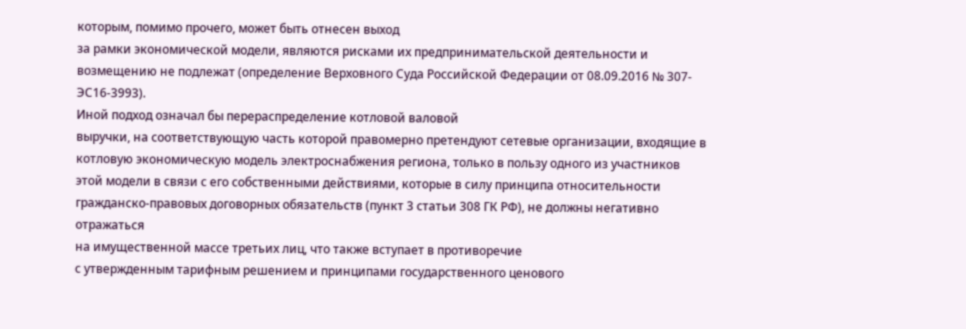которым, помимо прочего, может быть отнесен выход
за рамки экономической модели, являются рисками их предпринимательской деятельности и возмещению не подлежат (определение Верховного Суда Российской Федерации от 08.09.2016 № 307-ЭС16-3993).
Иной подход означал бы перераспределение котловой валовой
выручки, на соответствующую часть которой правомерно претендуют сетевые организации, входящие в котловую экономическую модель электроснабжения региона, только в пользу одного из участников
этой модели в связи с его собственными действиями, которые в силу принципа относительности гражданско-правовых договорных обязательств (пункт 3 статьи 308 ГК РФ), не должны негативно отражаться
на имущественной массе третьих лиц, что также вступает в противоречие
с утвержденным тарифным решением и принципами государственного ценового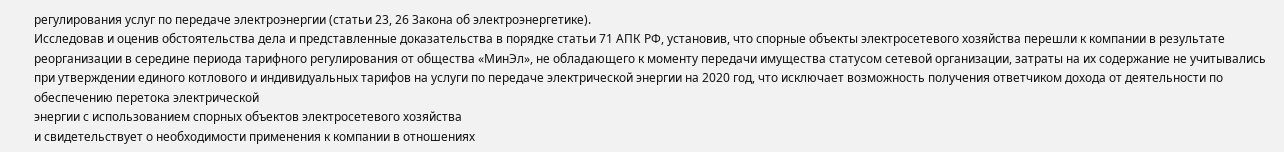регулирования услуг по передаче электроэнергии (статьи 23, 26 Закона об электроэнергетике).
Исследовав и оценив обстоятельства дела и представленные доказательства в порядке статьи 71 АПК РФ, установив, что спорные объекты электросетевого хозяйства перешли к компании в результате реорганизации в середине периода тарифного регулирования от общества «МинЭл», не обладающего к моменту передачи имущества статусом сетевой организации, затраты на их содержание не учитывались при утверждении единого котлового и индивидуальных тарифов на услуги по передаче электрической энергии на 2020 год, что исключает возможность получения ответчиком дохода от деятельности по обеспечению перетока электрической
энергии с использованием спорных объектов электросетевого хозяйства
и свидетельствует о необходимости применения к компании в отношениях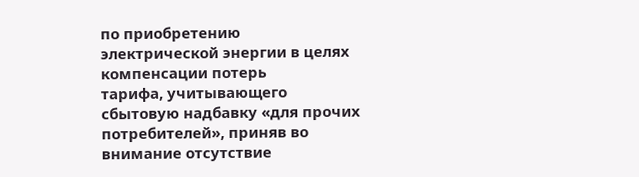по приобретению электрической энергии в целях компенсации потерь
тарифа, учитывающего сбытовую надбавку «для прочих потребителей», приняв во внимание отсутствие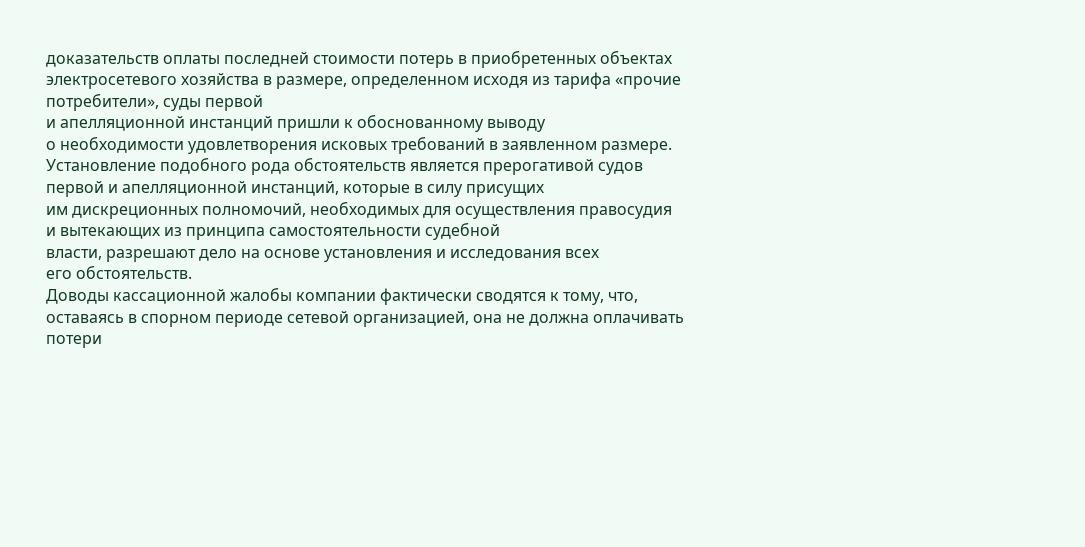доказательств оплаты последней стоимости потерь в приобретенных объектах электросетевого хозяйства в размере, определенном исходя из тарифа «прочие потребители», суды первой
и апелляционной инстанций пришли к обоснованному выводу
о необходимости удовлетворения исковых требований в заявленном размере.
Установление подобного рода обстоятельств является прерогативой судов первой и апелляционной инстанций, которые в силу присущих
им дискреционных полномочий, необходимых для осуществления правосудия и вытекающих из принципа самостоятельности судебной
власти, разрешают дело на основе установления и исследования всех
его обстоятельств.
Доводы кассационной жалобы компании фактически сводятся к тому, что, оставаясь в спорном периоде сетевой организацией, она не должна оплачивать потери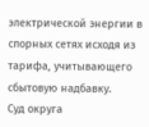электрической энергии в спорных сетях исходя из тарифа, учитывающего сбытовую надбавку.
Суд округа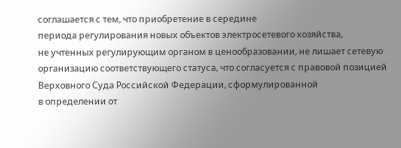соглашается с тем, что приобретение в середине
периода регулирования новых объектов электросетевого хозяйства,
не учтенных регулирующим органом в ценообразовании, не лишает сетевую организацию соответствующего статуса, что согласуется с правовой позицией Верховного Суда Российской Федерации, сформулированной
в определении от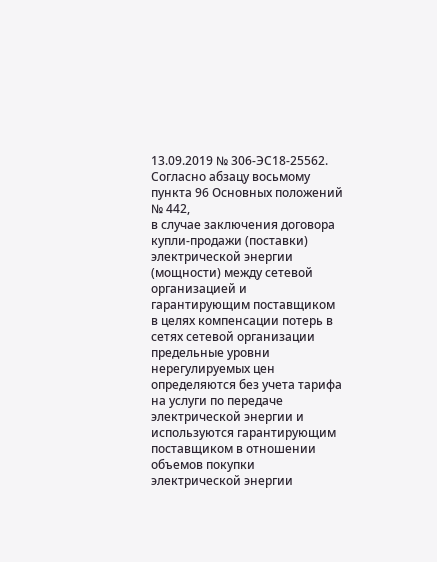13.09.2019 № 306-ЭС18-25562.
Согласно абзацу восьмому пункта 96 Основных положений № 442,
в случае заключения договора купли-продажи (поставки) электрической энергии (мощности) между сетевой организацией и гарантирующим поставщиком в целях компенсации потерь в сетях сетевой организации предельные уровни нерегулируемых цен определяются без учета тарифа
на услуги по передаче электрической энергии и используются гарантирующим поставщиком в отношении объемов покупки электрической энергии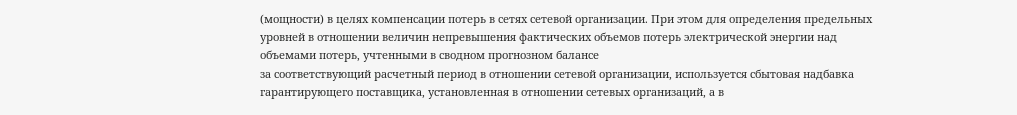(мощности) в целях компенсации потерь в сетях сетевой организации. При этом для определения предельных уровней в отношении величин непревышения фактических объемов потерь электрической энергии над объемами потерь, учтенными в сводном прогнозном балансе
за соответствующий расчетный период в отношении сетевой организации, используется сбытовая надбавка гарантирующего поставщика, установленная в отношении сетевых организаций, а в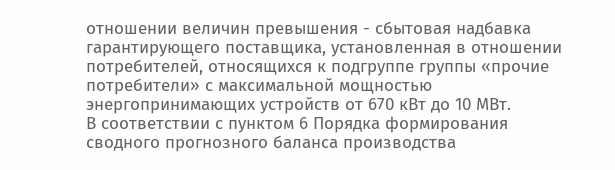отношении величин превышения - сбытовая надбавка гарантирующего поставщика, установленная в отношении потребителей, относящихся к подгруппе группы «прочие потребители» с максимальной мощностью энергопринимающих устройств от 670 кВт до 10 МВт.
В соответствии с пунктом 6 Порядка формирования сводного прогнозного баланса производства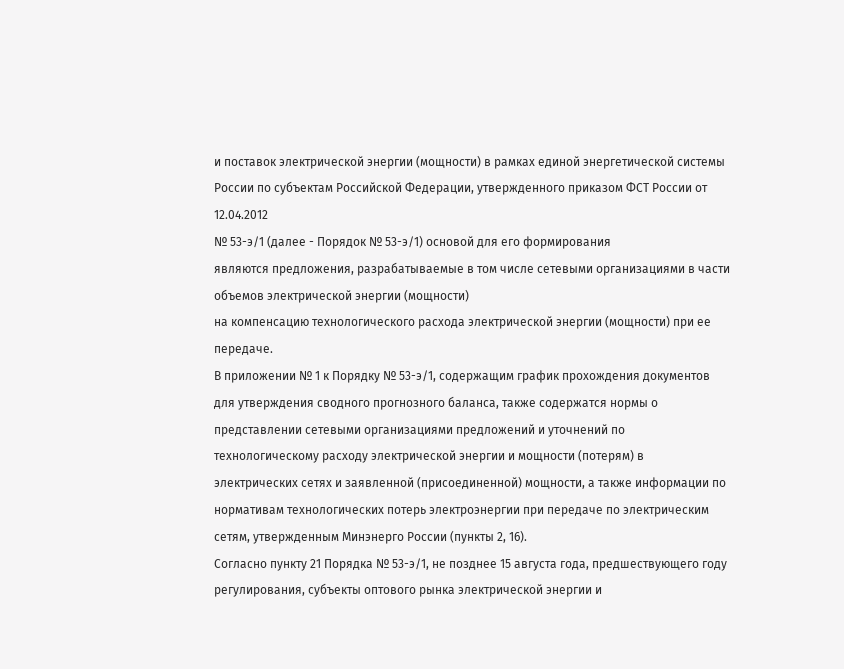и поставок электрической энергии (мощности) в рамках единой энергетической системы России по субъектам Российской Федерации, утвержденного приказом ФСТ России от 12.04.2012
№ 53-э/1 (далее - Порядок № 53-э/1) основой для его формирования
являются предложения, разрабатываемые в том числе сетевыми организациями в части объемов электрической энергии (мощности)
на компенсацию технологического расхода электрической энергии (мощности) при ее передаче.
В приложении № 1 к Порядку № 53-э/1, содержащим график прохождения документов для утверждения сводного прогнозного баланса, также содержатся нормы о представлении сетевыми организациями предложений и уточнений по технологическому расходу электрической энергии и мощности (потерям) в электрических сетях и заявленной (присоединенной) мощности, а также информации по нормативам технологических потерь электроэнергии при передаче по электрическим сетям, утвержденным Минэнерго России (пункты 2, 16).
Согласно пункту 21 Порядка № 53-э/1, не позднее 15 августа года, предшествующего году регулирования, субъекты оптового рынка электрической энергии и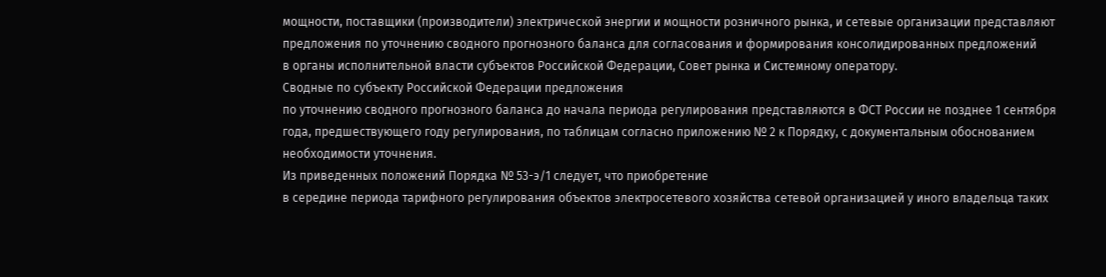мощности, поставщики (производители) электрической энергии и мощности розничного рынка, и сетевые организации представляют предложения по уточнению сводного прогнозного баланса для согласования и формирования консолидированных предложений
в органы исполнительной власти субъектов Российской Федерации, Совет рынка и Системному оператору.
Сводные по субъекту Российской Федерации предложения
по уточнению сводного прогнозного баланса до начала периода регулирования представляются в ФСТ России не позднее 1 сентября года, предшествующего году регулирования, по таблицам согласно приложению № 2 к Порядку, с документальным обоснованием необходимости уточнения.
Из приведенных положений Порядка № 53-э/1 следует, что приобретение
в середине периода тарифного регулирования объектов электросетевого хозяйства сетевой организацией у иного владельца таких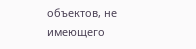объектов, не имеющего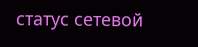статус сетевой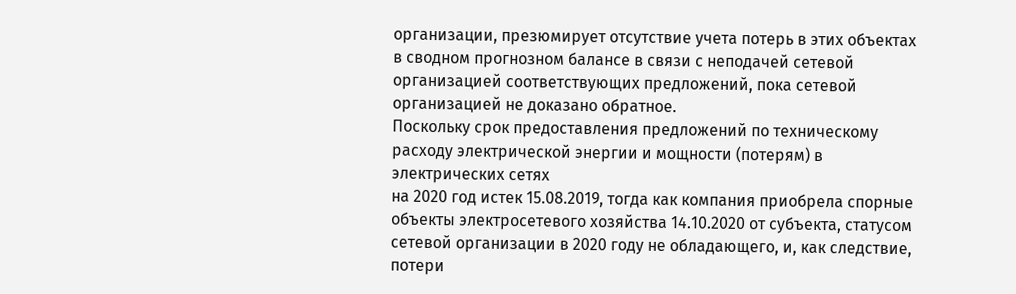организации, презюмирует отсутствие учета потерь в этих объектах
в сводном прогнозном балансе в связи с неподачей сетевой организацией соответствующих предложений, пока сетевой организацией не доказано обратное.
Поскольку срок предоставления предложений по техническому расходу электрической энергии и мощности (потерям) в электрических сетях
на 2020 год истек 15.08.2019, тогда как компания приобрела спорные объекты электросетевого хозяйства 14.10.2020 от субъекта, статусом сетевой организации в 2020 году не обладающего, и, как следствие, потери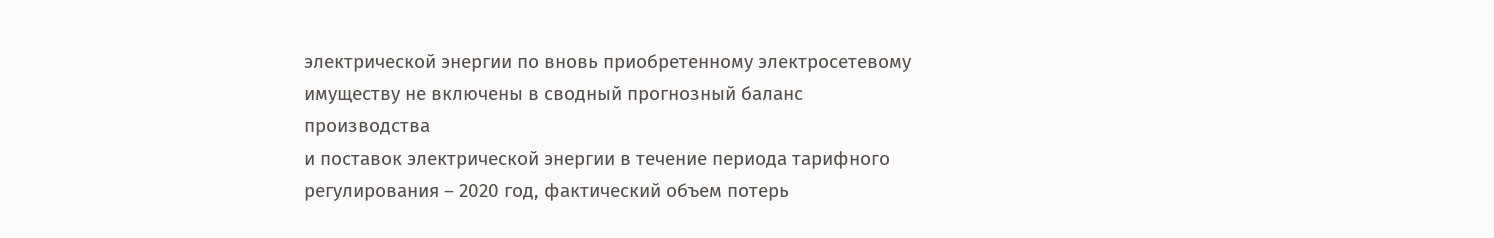электрической энергии по вновь приобретенному электросетевому имуществу не включены в сводный прогнозный баланс производства
и поставок электрической энергии в течение периода тарифного регулирования – 2020 год, фактический объем потерь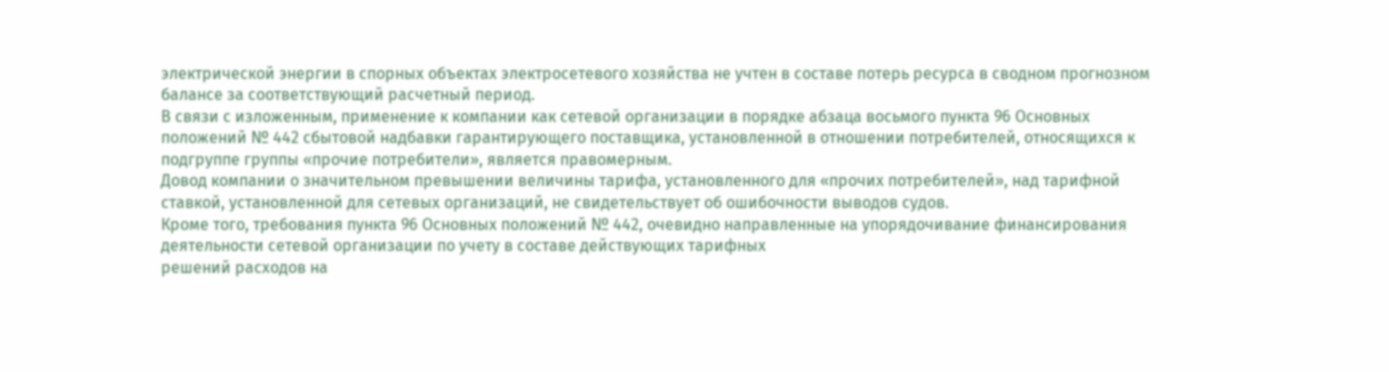электрической энергии в спорных объектах электросетевого хозяйства не учтен в составе потерь ресурса в сводном прогнозном балансе за соответствующий расчетный период.
В связи с изложенным, применение к компании как сетевой организации в порядке абзаца восьмого пункта 96 Основных положений № 442 сбытовой надбавки гарантирующего поставщика, установленной в отношении потребителей, относящихся к подгруппе группы «прочие потребители», является правомерным.
Довод компании о значительном превышении величины тарифа, установленного для «прочих потребителей», над тарифной ставкой, установленной для сетевых организаций, не свидетельствует об ошибочности выводов судов.
Кроме того, требования пункта 96 Основных положений № 442, очевидно направленные на упорядочивание финансирования деятельности сетевой организации по учету в составе действующих тарифных
решений расходов на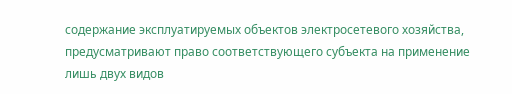содержание эксплуатируемых объектов электросетевого хозяйства, предусматривают право соответствующего субъекта на применение лишь двух видов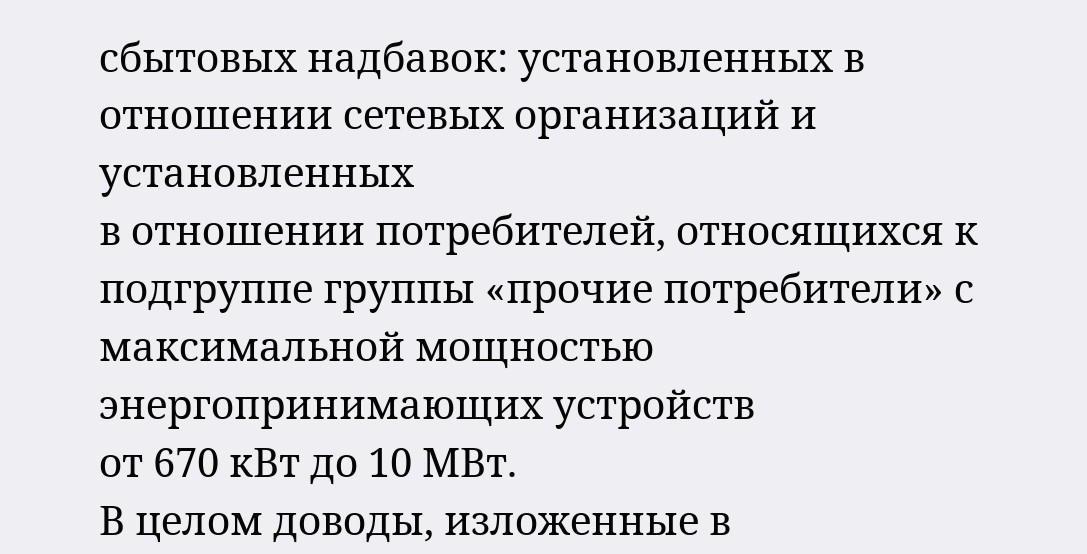сбытовых надбавок: установленных в отношении сетевых организаций и установленных
в отношении потребителей, относящихся к подгруппе группы «прочие потребители» с максимальной мощностью энергопринимающих устройств
от 670 кВт до 10 МВт.
В целом доводы, изложенные в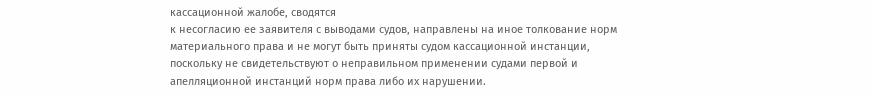кассационной жалобе, сводятся
к несогласию ее заявителя с выводами судов, направлены на иное толкование норм материального права и не могут быть приняты судом кассационной инстанции, поскольку не свидетельствуют о неправильном применении судами первой и апелляционной инстанций норм права либо их нарушении.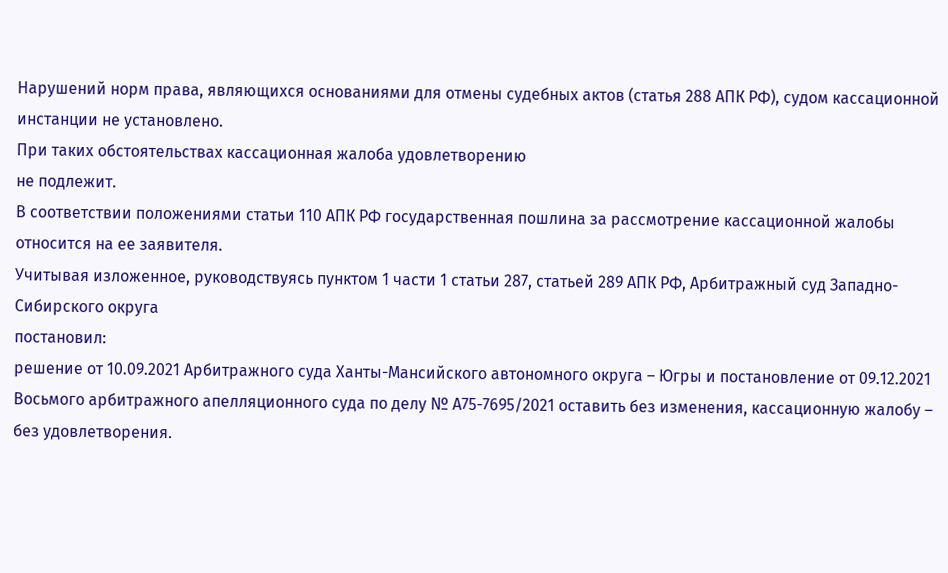Нарушений норм права, являющихся основаниями для отмены судебных актов (статья 288 АПК РФ), судом кассационной инстанции не установлено.
При таких обстоятельствах кассационная жалоба удовлетворению
не подлежит.
В соответствии положениями статьи 110 АПК РФ государственная пошлина за рассмотрение кассационной жалобы относится на ее заявителя.
Учитывая изложенное, руководствуясь пунктом 1 части 1 статьи 287, статьей 289 АПК РФ, Арбитражный суд Западно-Сибирского округа
постановил:
решение от 10.09.2021 Арбитражного суда Ханты-Мансийского автономного округа – Югры и постановление от 09.12.2021 Восьмого арбитражного апелляционного суда по делу № А75-7695/2021 оставить без изменения, кассационную жалобу – без удовлетворения.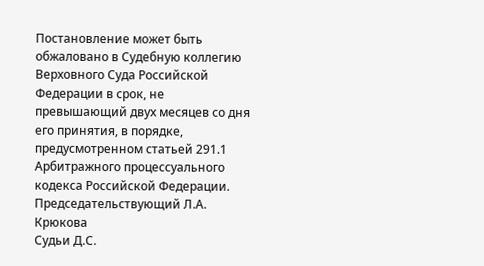Постановление может быть обжаловано в Судебную коллегию Верховного Суда Российской Федерации в срок, не превышающий двух месяцев со дня его принятия, в порядке, предусмотренном статьей 291.1 Арбитражного процессуального кодекса Российской Федерации.
Председательствующий Л.А. Крюкова
Судьи Д.С.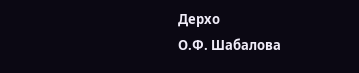Дерхо
О.Ф. Шабалова